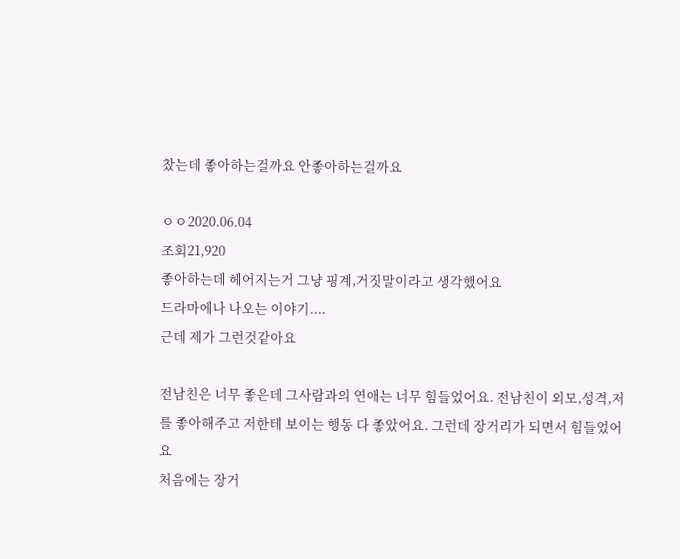찼는데 좋아하는걸까요 안좋아하는걸까요

ㅇㅇ2020.06.04
조회21,920
좋아하는데 헤어지는거 그냥 핑계,거짓말이라고 생각했어요
드라마에나 나오는 이야기....
근데 제가 그런것같아요

전남친은 너무 좋은데 그사람과의 연애는 너무 힘들었어요. 전남친이 외모,성격,저를 좋아해주고 저한테 보이는 행동 다 좋았어요. 그런데 장거리가 되면서 힘들었어요
처음에는 장거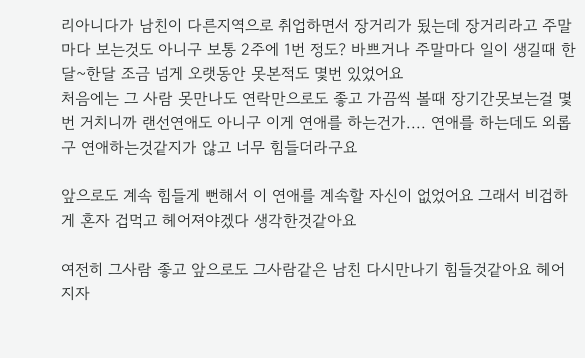리아니다가 남친이 다른지역으로 취업하면서 장거리가 됬는데 장거리라고 주말마다 보는것도 아니구 보통 2주에 1번 정도? 바쁘거나 주말마다 일이 생길때 한달~한달 조금 넘게 오랫동안 못본적도 몇번 있었어요
처음에는 그 사람 못만나도 연락만으로도 좋고 가끔씩 볼때 장기간못보는걸 몇번 거치니까 랜선연애도 아니구 이게 연애를 하는건가.... 연애를 하는데도 외롭구 연애하는것같지가 않고 너무 힘들더라구요

앞으로도 계속 힘들게 뻔해서 이 연애를 계속할 자신이 없었어요 그래서 비겁하게 혼자 겁먹고 헤어져야겠다 생각한것같아요

여전히 그사람 좋고 앞으로도 그사람같은 남친 다시만나기 힘들것같아요 헤어지자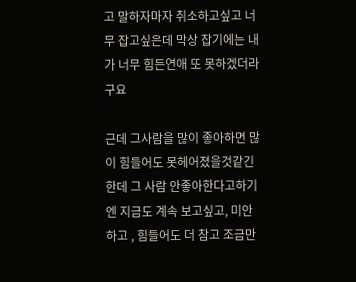고 말하자마자 취소하고싶고 너무 잡고싶은데 막상 잡기에는 내가 너무 힘든연애 또 못하겠더라구요

근데 그사람을 많이 좋아하면 많이 힘들어도 못헤어졌을것같긴한데 그 사람 안좋아한다고하기엔 지금도 계속 보고싶고, 미안하고 , 힘들어도 더 참고 조금만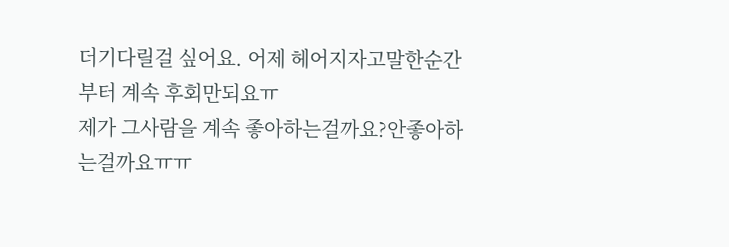더기다릴걸 싶어요. 어제 헤어지자고말한순간부터 계속 후회만되요ㅠ
제가 그사람을 계속 좋아하는걸까요?안좋아하는걸까요ㅠㅠ